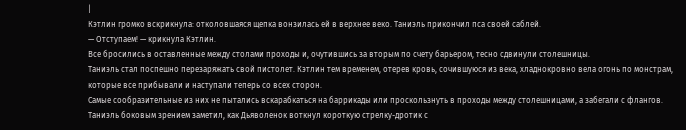|
Кэтлин громко вскрикнула: отколовшаяся щепка вонзилась ей в верхнее веко. Таниэль прикончил пса своей саблей.
— Отступаем! — крикнула Кэтлин.
Все бросились в оставленные между столами проходы и, очутившись за вторым по счету барьером, тесно сдвинули столешницы.
Таниэль стал поспешно перезаряжать свой пистолет. Кэтлин тем временем, отерев кровь, сочившуюся из века, хладнокровно вела огонь по монстрам, которые все прибывали и наступали теперь со всех сторон.
Самые сообразительные из них не пытались вскарабкаться на баррикады или проскользнуть в проходы между столешницами, а забегали с флангов. Таниэль боковым зрением заметил, как Дьяволенок воткнул короткую стрелку-дротик с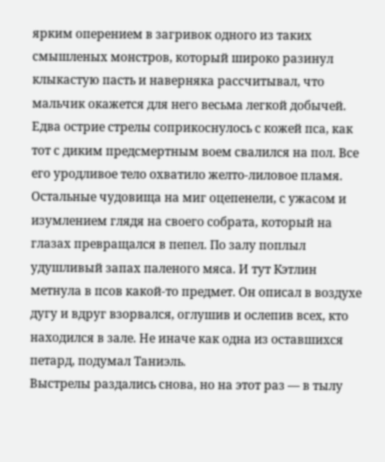ярким оперением в загривок одного из таких смышленых монстров, который широко разинул клыкастую пасть и наверняка рассчитывал, что мальчик окажется для него весьма легкой добычей. Едва острие стрелы соприкоснулось с кожей пса, как тот с диким предсмертным воем свалился на пол. Все его уродливое тело охватило желто-лиловое пламя. Остальные чудовища на миг оцепенели, с ужасом и изумлением глядя на своего собрата, который на глазах превращался в пепел. По залу поплыл удушливый запах паленого мяса. И тут Кэтлин метнула в псов какой-то предмет. Он описал в воздухе дугу и вдруг взорвался, оглушив и ослепив всех, кто находился в зале. Не иначе как одна из оставшихся петард, подумал Таниэль.
Выстрелы раздались снова, но на этот раз — в тылу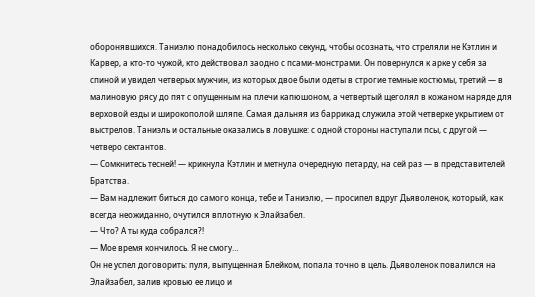оборонявшихся. Таниэлю понадобилось несколько секунд, чтобы осознать, что стреляли не Кэтлин и Карвер, а кто-то чужой, кто действовал заодно с псами-монстрами. Он повернулся к арке у себя за спиной и увидел четверых мужчин, из которых двое были одеты в строгие темные костюмы, третий — в малиновую рясу до пят с опущенным на плечи капюшоном, а четвертый щеголял в кожаном наряде для верховой езды и широкополой шляпе. Самая дальняя из баррикад служила этой четверке укрытием от выстрелов. Таниэль и остальные оказались в ловушке: с одной стороны наступали псы, с другой — четверо сектантов.
— Сомкнитесь тесней! — крикнула Кэтлин и метнула очередную петарду, на сей раз — в представителей Братства.
— Вам надлежит биться до самого конца, тебе и Таниэлю, — просипел вдруг Дьяволенок, который, как всегда неожиданно, очутился вплотную к Элайзабел.
— Что? А ты куда собрался?!
— Мое время кончилось. Я не смогу…
Он не успел договорить: пуля, выпущенная Блейком, попала точно в цель. Дьяволенок повалился на Элайзабел, залив кровью ее лицо и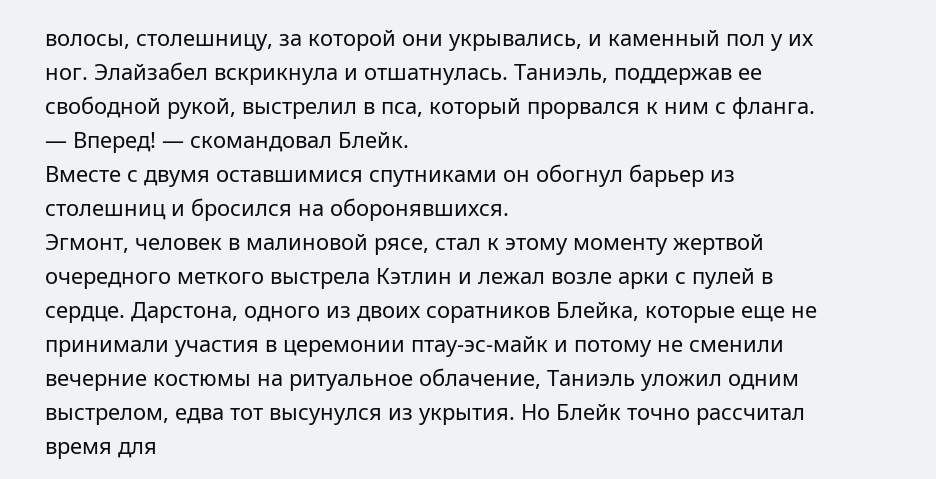волосы, столешницу, за которой они укрывались, и каменный пол у их ног. Элайзабел вскрикнула и отшатнулась. Таниэль, поддержав ее свободной рукой, выстрелил в пса, который прорвался к ним с фланга.
— Вперед! — скомандовал Блейк.
Вместе с двумя оставшимися спутниками он обогнул барьер из столешниц и бросился на оборонявшихся.
Эгмонт, человек в малиновой рясе, стал к этому моменту жертвой очередного меткого выстрела Кэтлин и лежал возле арки с пулей в сердце. Дарстона, одного из двоих соратников Блейка, которые еще не принимали участия в церемонии птау-эс-майк и потому не сменили вечерние костюмы на ритуальное облачение, Таниэль уложил одним выстрелом, едва тот высунулся из укрытия. Но Блейк точно рассчитал время для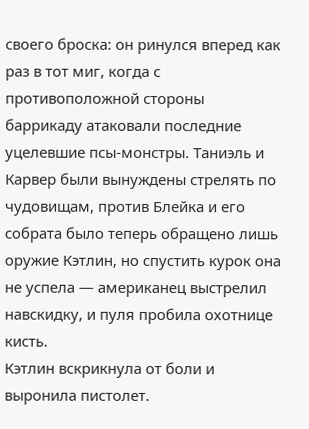своего броска: он ринулся вперед как раз в тот миг, когда с противоположной стороны баррикаду атаковали последние уцелевшие псы-монстры. Таниэль и Карвер были вынуждены стрелять по чудовищам, против Блейка и его собрата было теперь обращено лишь оружие Кэтлин, но спустить курок она не успела — американец выстрелил навскидку, и пуля пробила охотнице кисть.
Кэтлин вскрикнула от боли и выронила пистолет.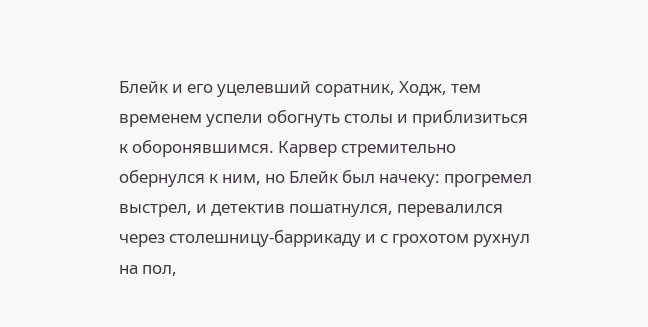Блейк и его уцелевший соратник, Ходж, тем временем успели обогнуть столы и приблизиться к оборонявшимся. Карвер стремительно обернулся к ним, но Блейк был начеку: прогремел выстрел, и детектив пошатнулся, перевалился через столешницу-баррикаду и с грохотом рухнул на пол,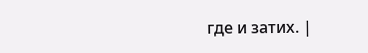где и затих. |